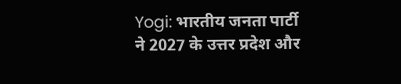Yogi: भारतीय जनता पार्टी ने 2027 के उत्तर प्रदेश और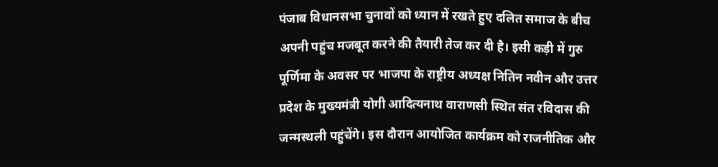पंजाब विधानसभा चुनावों को ध्यान में रखते हुए दलित समाज के बीच अपनी पहुंच मजबूत करने की तैयारी तेज कर दी है। इसी कड़ी में गुरु पूर्णिमा के अवसर पर भाजपा के राष्ट्रीय अध्यक्ष नितिन नवीन और उत्तर प्रदेश के मुख्यमंत्री योगी आदित्यनाथ वाराणसी स्थित संत रविदास की जन्मस्थली पहुंचेंगे। इस दौरान आयोजित कार्यक्रम को राजनीतिक और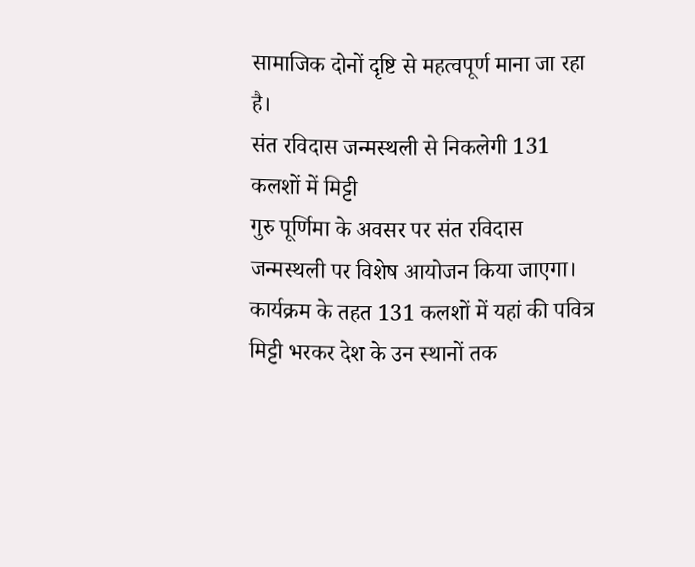सामाजिक दोनों दृष्टि से महत्वपूर्ण माना जा रहा है।
संत रविदास जन्मस्थली से निकलेगी 131 कलशों में मिट्टी
गुरु पूर्णिमा के अवसर पर संत रविदास जन्मस्थली पर विशेष आयोजन किया जाएगा। कार्यक्रम के तहत 131 कलशों में यहां की पवित्र मिट्टी भरकर देश के उन स्थानों तक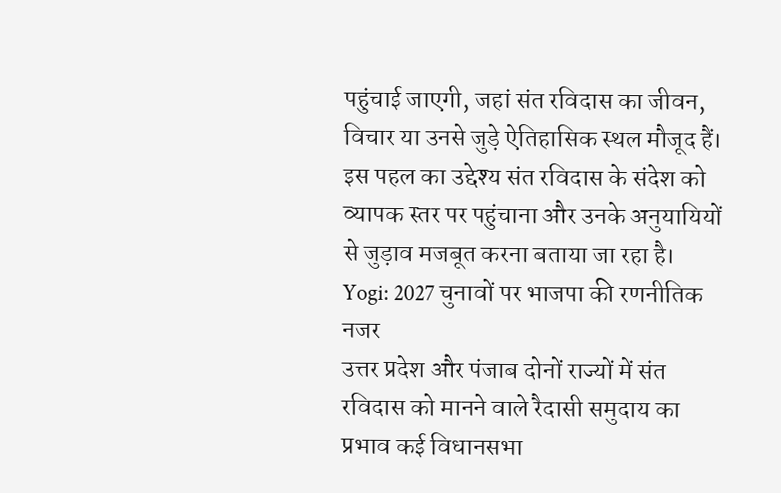पहुंचाई जाएगी, जहां संत रविदास का जीवन, विचार या उनसे जुड़े ऐतिहासिक स्थल मौजूद हैं। इस पहल का उद्देश्य संत रविदास के संदेश को व्यापक स्तर पर पहुंचाना और उनके अनुयायियों से जुड़ाव मजबूत करना बताया जा रहा है।
Yogi: 2027 चुनावों पर भाजपा की रणनीतिक नजर
उत्तर प्रदेश और पंजाब दोनों राज्यों में संत रविदास को मानने वाले रैदासी समुदाय का प्रभाव कई विधानसभा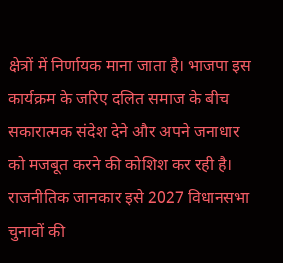क्षेत्रों में निर्णायक माना जाता है। भाजपा इस कार्यक्रम के जरिए दलित समाज के बीच सकारात्मक संदेश देने और अपने जनाधार को मजबूत करने की कोशिश कर रही है। राजनीतिक जानकार इसे 2027 विधानसभा चुनावों की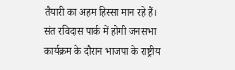तैयारी का अहम हिस्सा मान रहे हैं।
संत रविदास पार्क में होगी जनसभा
कार्यक्रम के दौरान भाजपा के राष्ट्रीय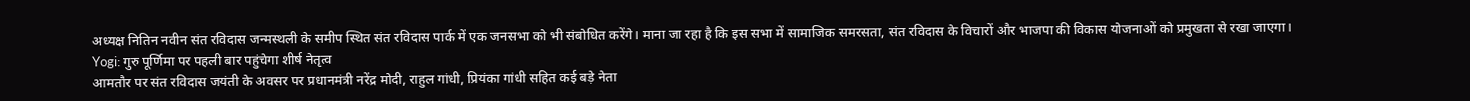अध्यक्ष नितिन नवीन संत रविदास जन्मस्थली के समीप स्थित संत रविदास पार्क में एक जनसभा को भी संबोधित करेंगे। माना जा रहा है कि इस सभा में सामाजिक समरसता, संत रविदास के विचारों और भाजपा की विकास योजनाओं को प्रमुखता से रखा जाएगा।
Yogi: गुरु पूर्णिमा पर पहली बार पहुंचेगा शीर्ष नेतृत्व
आमतौर पर संत रविदास जयंती के अवसर पर प्रधानमंत्री नरेंद्र मोदी, राहुल गांधी, प्रियंका गांधी सहित कई बड़े नेता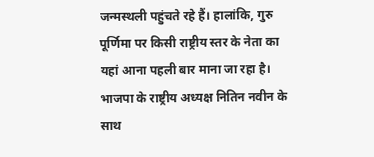जन्मस्थली पहुंचते रहे हैं। हालांकि, गुरु पूर्णिमा पर किसी राष्ट्रीय स्तर के नेता का यहां आना पहली बार माना जा रहा है। भाजपा के राष्ट्रीय अध्यक्ष नितिन नवीन के साथ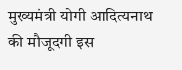मुख्यमंत्री योगी आदित्यनाथ की मौजूदगी इस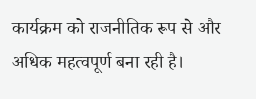कार्यक्रम को राजनीतिक रूप से और अधिक महत्वपूर्ण बना रही है।